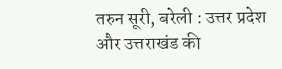तरुन सूरी, बरेली : उत्तर प्रदेश और उत्तराखंड की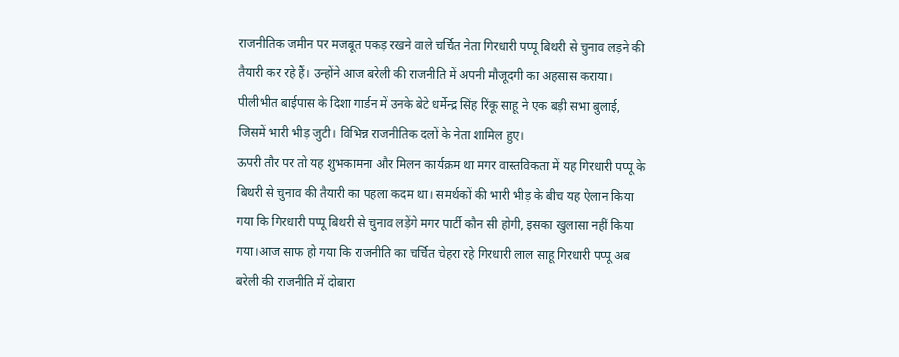राजनीतिक जमीन पर मजबूत पकड़ रखने वाले चर्चित नेता गिरधारी पप्पू बिथरी से चुनाव लड़ने की तैयारी कर रहे हैं। उन्होंने आज बरेली की राजनीति में अपनी मौजूदगी का अहसास कराया। पीलीभीत बाईपास के दिशा गार्डन में उनके बेटे धर्मेन्द्र सिंह रिंकू साहू ने एक बड़ी सभा बुलाई, जिसमें भारी भीड़ जुटी। विभिन्न राजनीतिक दलों के नेता शामिल हुए।
ऊपरी तौर पर तो यह शुभकामना और मिलन कार्यक्रम था मगर वास्तविकता में यह गिरधारी पप्पू के बिथरी से चुनाव की तैयारी का पहला कदम था। समर्थकों की भारी भीड़ के बीच यह ऐलान किया गया कि गिरधारी पप्पू बिथरी से चुनाव लड़ेंगे मगर पार्टी कौन सी होगी, इसका खुलासा नहीं किया गया।आज साफ हो गया कि राजनीति का चर्चित चेहरा रहे गिरधारी लाल साहू गिरधारी पप्पू अब बरेली की राजनीति में दोबारा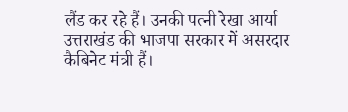लैंड कर रहे हैं। उनकी पत्नी रेखा आर्या उत्तराखंड की भाजपा सरकार में असरदार कैबिनेट मंत्री हैं।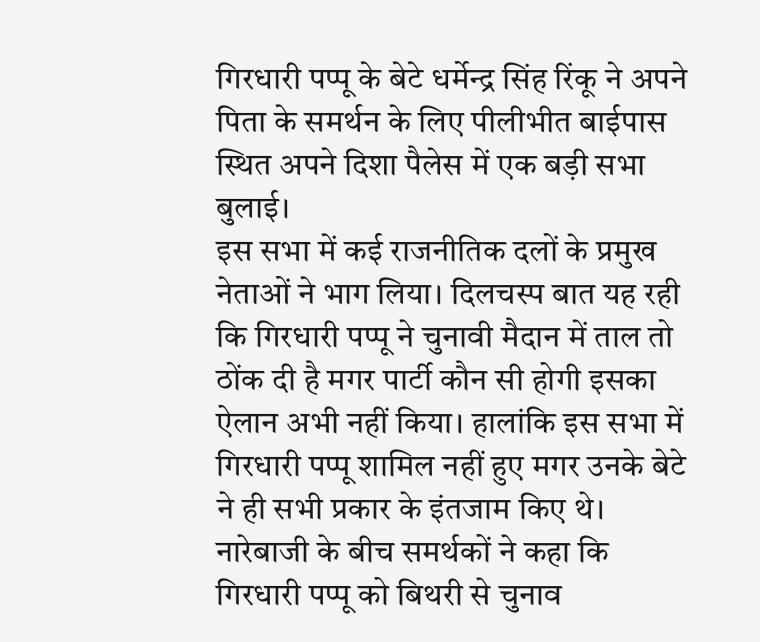गिरधारी पप्पू के बेटे धर्मेन्द्र सिंह रिंकू ने अपने पिता के समर्थन के लिए पीलीभीत बाईपास स्थित अपने दिशा पैलेस में एक बड़ी सभा बुलाई।
इस सभा में कई राजनीतिक दलों के प्रमुख नेताओं ने भाग लिया। दिलचस्प बात यह रही कि गिरधारी पप्पू ने चुनावी मैदान में ताल तो ठोंक दी है मगर पार्टी कौन सी होगी इसका ऐलान अभी नहीं किया। हालांकि इस सभा में गिरधारी पप्पू शामिल नहीं हुए मगर उनके बेटे ने ही सभी प्रकार के इंतजाम किए थे। नारेबाजी के बीच समर्थकों ने कहा कि गिरधारी पप्पू को बिथरी से चुनाव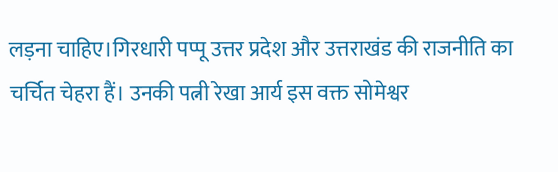लड़ना चाहिए।गिरधारी पप्पू उत्तर प्रदेश और उत्तराखंड की राजनीति का चर्चित चेहरा हैं। उनकी पत्नी रेखा आर्य इस वक्त सोमेश्वर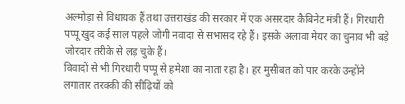अल्मोड़ा से विधायक हैं तथा उत्तराखंड की सरकार में एक असरदार कैबिनेट मंत्री हैं। गिरधारी पप्पू खुद कई साल पहले जोगी नवादा से सभासद रहे हैं। इसके अलावा मेयर का चुनाव भी बड़े जोरदार तरीके से लड़ चुके हैं।
विवादों से भी गिरधारी पप्पू से हमेशा का नाता रहा है। हर मुसीबत को पार करके उन्होंने लगातार तरक्की की सीढ़ियों को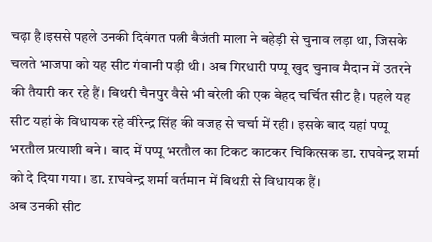चढ़ा है।इससे पहले उनकी दिवंगत पत्नी बैजंती माला ने बहेड़ी से चुनाव लड़ा था, जिसके चलते भाजपा को यह सीट गंवानी पड़ी थी। अब गिरधारी पप्पू खुद चुनाव मैदान में उतरने की तैयारी कर रहे हैं। बिथरी चैनपुर वैसे भी बरेली की एक बेहद चर्चित सीट है। पहले यह सीट यहां के विधायक रहे वीरेन्द्र सिंह की वजह से चर्चा में रही। इसके बाद यहां पप्पू भरतौल प्रत्याशी बने। बाद में पप्पू भरतौल का टिकट काटकर चिकित्सक डा. राघवेन्द्र शर्मा को दे दिया गया। डा. ऱाघवेन्द्र शर्मा वर्तमान में बिथऱी से विधायक हैं।
अब उनकी सीट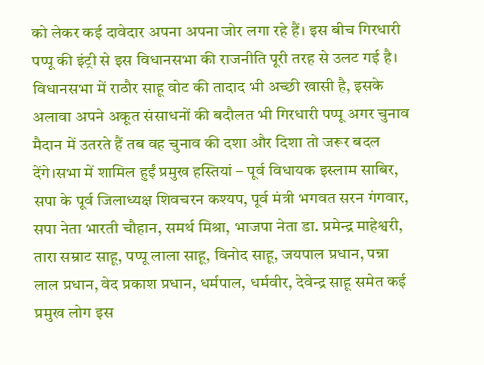को लेकर कई दावेदार अपना अपना जोर लगा रहे हैं। इस बीच गिरधारी पप्पू की इंट्री से इस विधानसभा की राजनीति पूरी तरह से उलट गई है। विधानसभा में राठौर साहू वोट की तादाद भी अच्छी खासी है, इसके अलावा अपने अकूत संसाधनों की बदौलत भी गिरधारी पप्पू अगर चुनाव मैदान में उतरते हैं तब वह चुनाव की दशा और दिशा तो जरूर बदल देंगे।सभा में शामिल हुईं प्रमुख हस्तियां – पूर्व विधायक इस्लाम साबिर, सपा के पूर्व जिलाध्यक्ष शिवचरन कश्यप, पूर्व मंत्री भगवत सरन गंगवार, सपा नेता भारती चौहान, समर्थ मिश्रा, भाजपा नेता डा. प्रमेन्द्र माहेश्वरी, तारा सम्राट साहू, पप्पू लाला साहू, विनोद साहू, जयपाल प्रधान, पन्ना लाल प्रधान, वेद प्रकाश प्रधान, धर्मपाल, धर्मवीर, देवेन्द्र साहू समेत कई प्रमुख लोग इस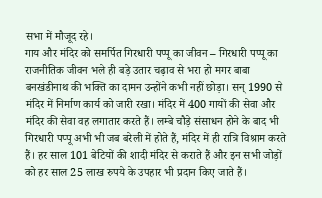सभा में मौजूद रहे।
गाय और मंदिर को समर्पित गिरधारी पप्पू का जीवन – गिरधारी पप्पू का राजनीतिक जीवन भले ही बड़े उतार चढ़ाव से भरा हो मगर बाबा बनखंडीनाथ की भक्ति का दामन उन्होंने कभी नहीं छोड़ा। सन् 1990 से मंदिर में निर्माण कार्य को जारी रखा। मंदिर में 400 गायों की सेवा और मंदिर की सेवा वह लगातार करते हैं। लम्बे चौड़े संसाधन होने के बाद भी गिरधारी पप्पू अभी भी जब बरेली में होते हैं, मंदिर में ही रात्रि विश्राम करते हैं। हर साल 101 बेटियों की शादी मंदिर से कराते हैं और इन सभी जोड़ों को हर साल 25 लाख रुपये के उपहार भी प्रदान किए जाते हैं।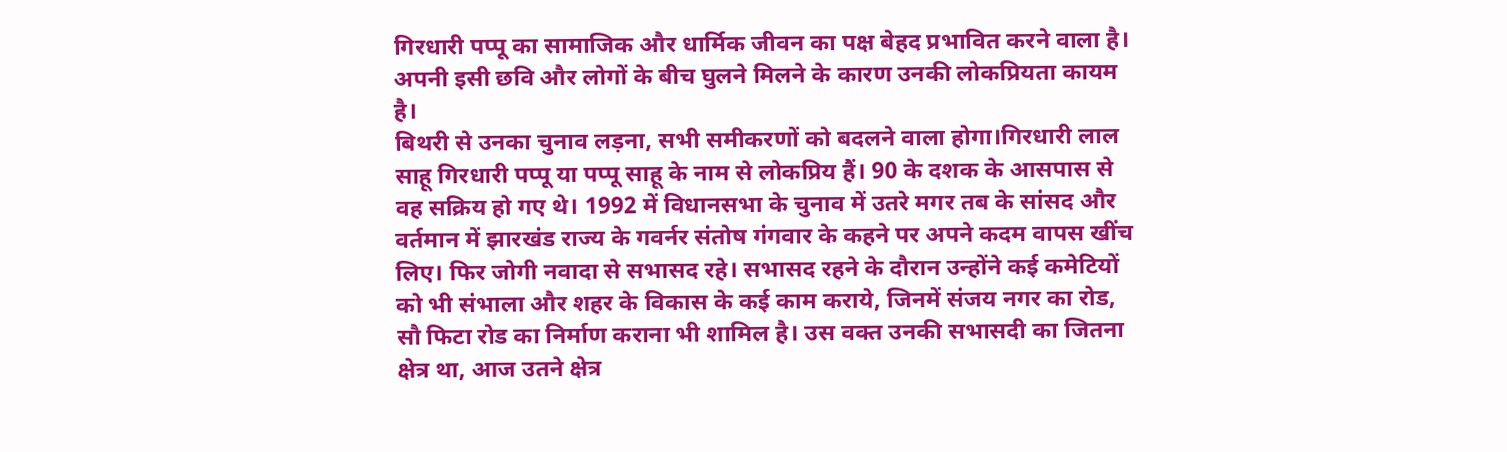गिरधारी पप्पू का सामाजिक और धार्मिक जीवन का पक्ष बेहद प्रभावित करने वाला है। अपनी इसी छवि और लोगों के बीच घुलने मिलने के कारण उनकी लोकप्रियता कायम है।
बिथरी से उनका चुनाव लड़ना, सभी समीकरणों को बदलने वाला होगा।गिरधारी लाल साहू गिरधारी पप्पू या पप्पू साहू के नाम से लोकप्रिय हैं। 90 के दशक के आसपास से वह सक्रिय हो गए थे। 1992 में विधानसभा के चुनाव में उतरे मगर तब के सांसद और वर्तमान में झारखंड राज्य के गवर्नर संतोष गंगवार के कहने पर अपने कदम वापस खींच लिए। फिर जोगी नवादा से सभासद रहे। सभासद रहने के दौरान उन्होंने कई कमेटियों को भी संभाला और शहर के विकास के कई काम कराये, जिनमें संजय नगर का रोड, सौ फिटा रोड का निर्माण कराना भी शामिल है। उस वक्त उनकी सभासदी का जितना क्षेत्र था, आज उतने क्षेत्र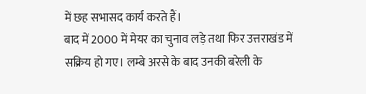में छह सभासद कार्य करते हैं।
बाद में 2000 में मेयर का चुनाव लड़े तथा फिर उत्तराखंड में सक्रिय हो गए। लम्बे अरसे के बाद उनकी बरेली के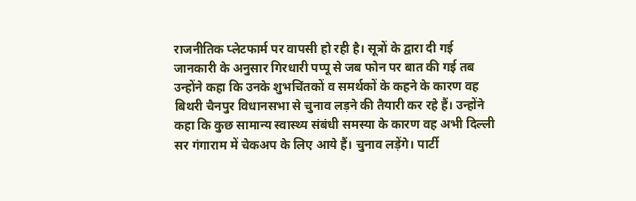राजनीतिक प्लेटफार्म पर वापसी हो रही है। सूत्रों के द्वारा दी गई जानकारी के अनुसार गिरधारी पप्पू से जब फोन पर बात की गई तब उन्होंने कहा कि उनके शुभचिंतकों व समर्थकों के कहने के कारण वह बिथरी चैनपुर विधानसभा से चुनाव लड़ने की तैयारी कर रहे हैं। उन्होंने कहा कि कुछ सामान्य स्वास्थ्य संबंधी समस्या के कारण वह अभी दिल्ली सर गंगाराम में चेकअप के लिए आये हैं। चुनाव लड़ेंगे। पार्टी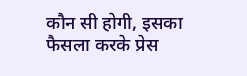कौन सी होगी, इसका फैसला करके प्रेस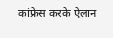कांफ्रेस करके ऐलान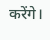करेंगे।